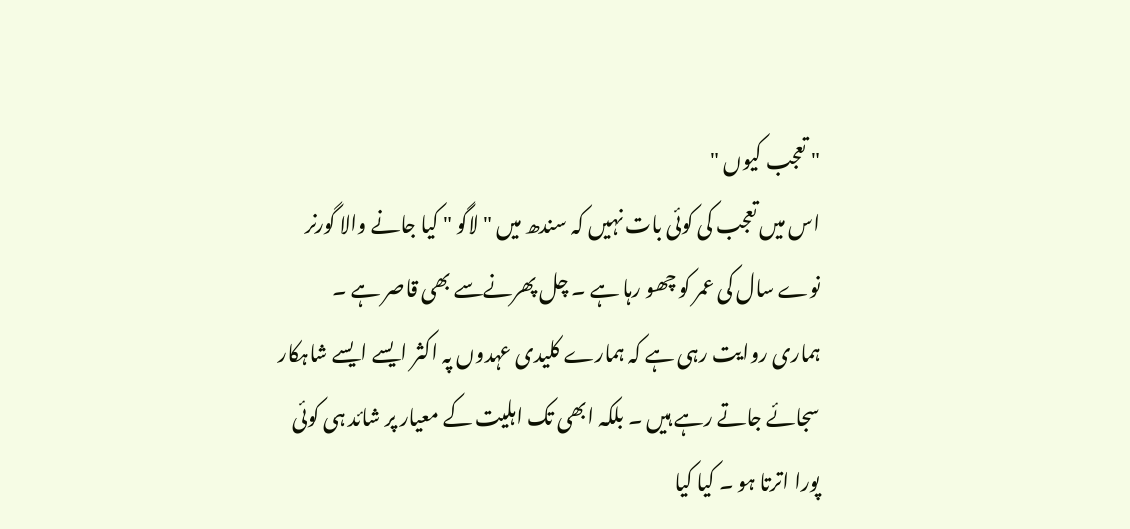" تعجب کیوں "
اس میں تعجب کی کوئی بات نہیں کہ سندھ میں " لاگو " کیا جانے والا گورنر نوے سال کی عمر کو چھو رہا ہے ۔ چل پھرنےسے بھی قاصر ہے ۔
ہماری روایت رہی ہے کہ ہمارے کلیدی عہدوں پہ اکثر ایسے ایسے شاہکار سجائے جاتے رہے ہیں ۔ بلکہ ابھی تک اہلیت کے معیار پر شائد ہی کوئی پورا اترتا ہو ۔ کیا کیا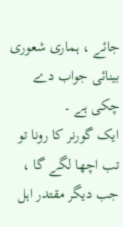جائے ، ہماری شعوری بینائی جواب دے چکی ہے ۔
ایک گورنر کا رونا تو تب اچھا لگے گا ، جب دیگر مقتدر اہل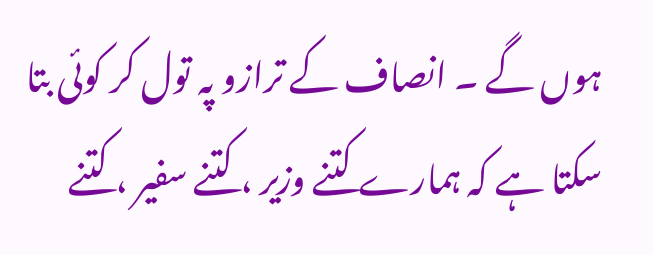ہوں گے ۔ انصاف کے ترازو پہ تول کر کوئی بتا سکتا ہے کہ ہمارے کتنے وزیر ، کتنے سفیر ، کتنے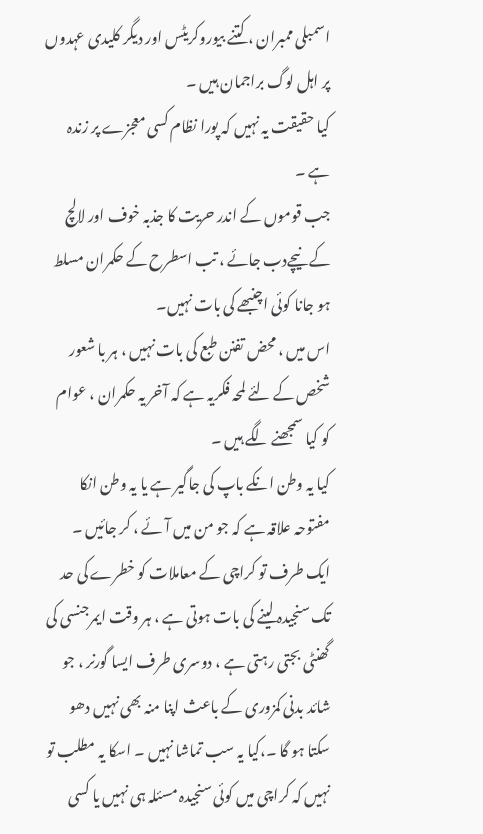اسمبلی ممبران ، کتنے بیوروکریٹس اور دیگر کلیدی عہدوں پر اہل لوگ براجمان ہیں ۔
کیا حقیقت یہ نہیں کہ پورا نظام کسی معجزے پر زندہ ہے ۔
جب قوموں کے اندر حریت کا جذبہ خوف اور لالچ کے نیچےدب جائے ، تب اسطرح کے حکمران مسلط ہو جانا کوئی اچنبھے کی بات نہیں۔
اس میں ، محض تفنن طبع کی بات نہیں ، ہر با شعور شخص کے لئے لمحہ فکریہ ہے کہ آخر یہ حکمران ، عوام کو کیا سمجھنے لگے ہیں ۔
کیا یہ وطن انکے باپ کی جاگیر ہے یا یہ وطن انکا مفتوحہ علاقہ ہے کہ جو من میں آئے ، کر جائیں ۔
ایک طرف تو کراچی کے معاملات کو خطرے کی حد تک سنجیدہ لینے کی بات ہوتی ہے ، ہر وقت ایمرجنسی کی گھنٹی بجتی رہتی ہے ، دوسری طرف ایسا گورنر ، جو شائد بدنی کمزوری کے باعث اپنا منہ بھی نہیں دھو سکتا ہو گا ۔،کیا یہ سب تماشا نہیں ۔ اسکا یہ مطلب تو نہیں کہ کراچی میں کوئی سنجیدہ مسئلہ ہی نہیں یا کسی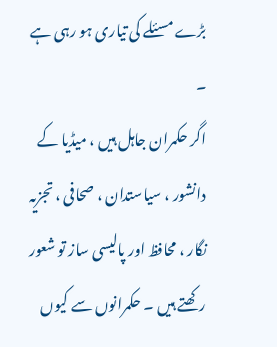بڑے مسئلے کی تیاری ہو رہی ہے ۔
اگر حکمران جاہل ہیں ، میڈیا کے دانشور ، سیاستدان ، صحافی ، تجزیہ نگار ، محافظ اور پالیسی ساز تو شعور رکھتے ہیں ۔ حکمرانوں سے کیوں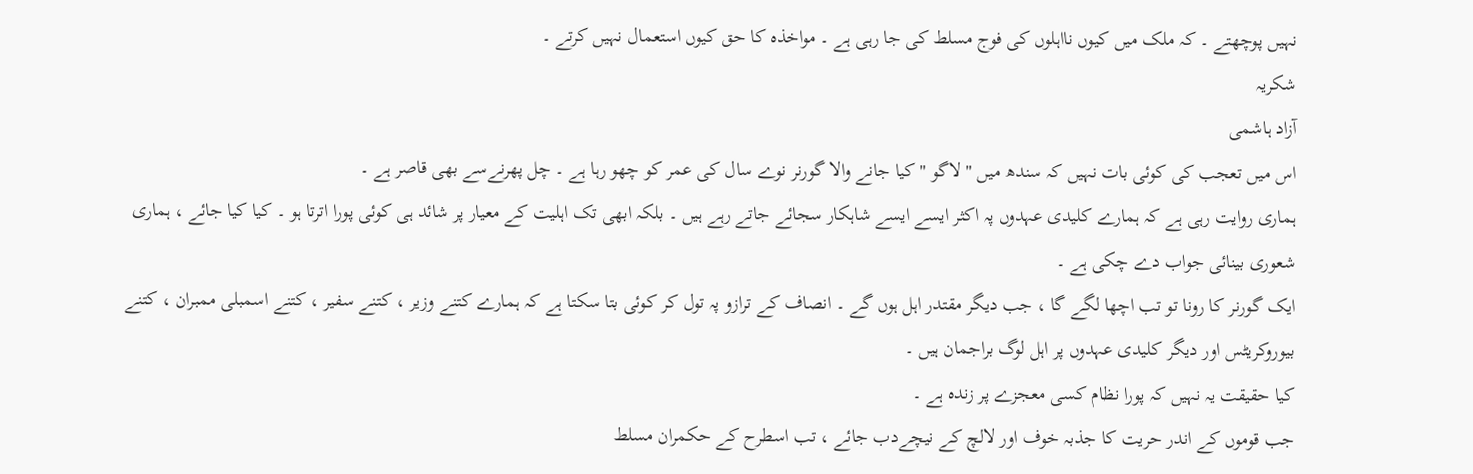نہیں پوچھتے ۔ کہ ملک میں کیوں نااہلوں کی فوج مسلط کی جا رہی ہے ۔ مواخذہ کا حق کیوں استعمال نہیں کرتے ۔
شکریہ
آزاد ہاشمی
اس میں تعجب کی کوئی بات نہیں کہ سندھ میں " لاگو " کیا جانے والا گورنر نوے سال کی عمر کو چھو رہا ہے ۔ چل پھرنےسے بھی قاصر ہے ۔
ہماری روایت رہی ہے کہ ہمارے کلیدی عہدوں پہ اکثر ایسے ایسے شاہکار سجائے جاتے رہے ہیں ۔ بلکہ ابھی تک اہلیت کے معیار پر شائد ہی کوئی پورا اترتا ہو ۔ کیا کیا جائے ، ہماری شعوری بینائی جواب دے چکی ہے ۔
ایک گورنر کا رونا تو تب اچھا لگے گا ، جب دیگر مقتدر اہل ہوں گے ۔ انصاف کے ترازو پہ تول کر کوئی بتا سکتا ہے کہ ہمارے کتنے وزیر ، کتنے سفیر ، کتنے اسمبلی ممبران ، کتنے بیوروکریٹس اور دیگر کلیدی عہدوں پر اہل لوگ براجمان ہیں ۔
کیا حقیقت یہ نہیں کہ پورا نظام کسی معجزے پر زندہ ہے ۔
جب قوموں کے اندر حریت کا جذبہ خوف اور لالچ کے نیچےدب جائے ، تب اسطرح کے حکمران مسلط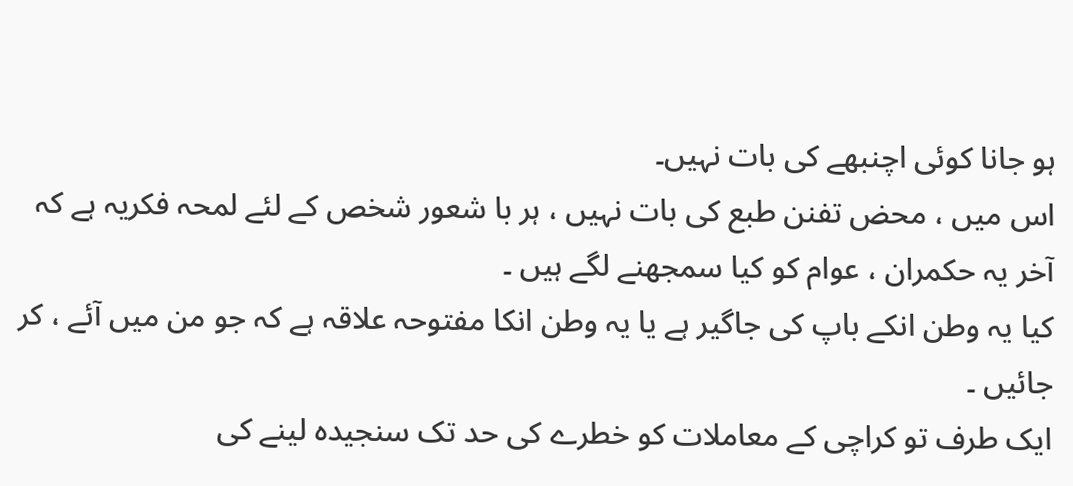ہو جانا کوئی اچنبھے کی بات نہیں۔
اس میں ، محض تفنن طبع کی بات نہیں ، ہر با شعور شخص کے لئے لمحہ فکریہ ہے کہ آخر یہ حکمران ، عوام کو کیا سمجھنے لگے ہیں ۔
کیا یہ وطن انکے باپ کی جاگیر ہے یا یہ وطن انکا مفتوحہ علاقہ ہے کہ جو من میں آئے ، کر جائیں ۔
ایک طرف تو کراچی کے معاملات کو خطرے کی حد تک سنجیدہ لینے کی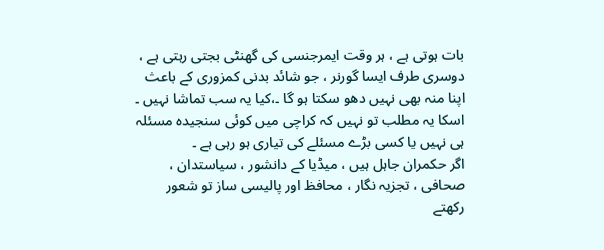بات ہوتی ہے ، ہر وقت ایمرجنسی کی گھنٹی بجتی رہتی ہے ، دوسری طرف ایسا گورنر ، جو شائد بدنی کمزوری کے باعث اپنا منہ بھی نہیں دھو سکتا ہو گا ۔،کیا یہ سب تماشا نہیں ۔ اسکا یہ مطلب تو نہیں کہ کراچی میں کوئی سنجیدہ مسئلہ ہی نہیں یا کسی بڑے مسئلے کی تیاری ہو رہی ہے ۔
اگر حکمران جاہل ہیں ، میڈیا کے دانشور ، سیاستدان ، صحافی ، تجزیہ نگار ، محافظ اور پالیسی ساز تو شعور رکھتے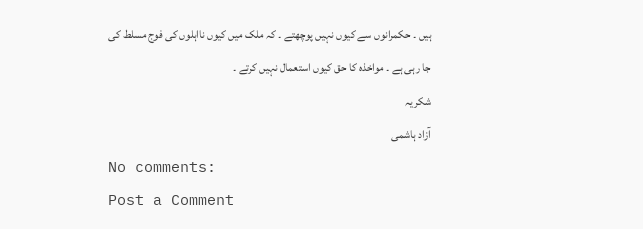ہیں ۔ حکمرانوں سے کیوں نہیں پوچھتے ۔ کہ ملک میں کیوں نااہلوں کی فوج مسلط کی جا رہی ہے ۔ مواخذہ کا حق کیوں استعمال نہیں کرتے ۔
شکریہ
آزاد ہاشمی
No comments:
Post a Comment